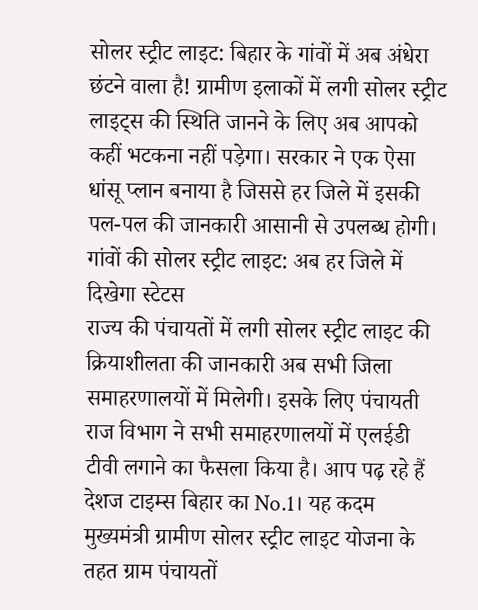सोलर स्ट्रीट लाइट: बिहार के गांवों में अब अंधेरा छंटने वाला है! ग्रामीण इलाकों में लगी सोलर स्ट्रीट लाइट्स की स्थिति जानने के लिए अब आपको कहीं भटकना नहीं पड़ेगा। सरकार ने एक ऐसा धांसू प्लान बनाया है जिससे हर जिले में इसकी पल-पल की जानकारी आसानी से उपलब्ध होगी।
गांवों की सोलर स्ट्रीट लाइट: अब हर जिले में दिखेगा स्टेटस
राज्य की पंचायतों में लगी सोलर स्ट्रीट लाइट की क्रियाशीलता की जानकारी अब सभी जिला समाहरणालयों में मिलेगी। इसके लिए पंचायती राज विभाग ने सभी समाहरणालयों में एलईडी टीवी लगाने का फैसला किया है। आप पढ़ रहे हैं देशज टाइम्स बिहार का No.1। यह कदम मुख्यमंत्री ग्रामीण सोलर स्ट्रीट लाइट योजना के तहत ग्राम पंचायतों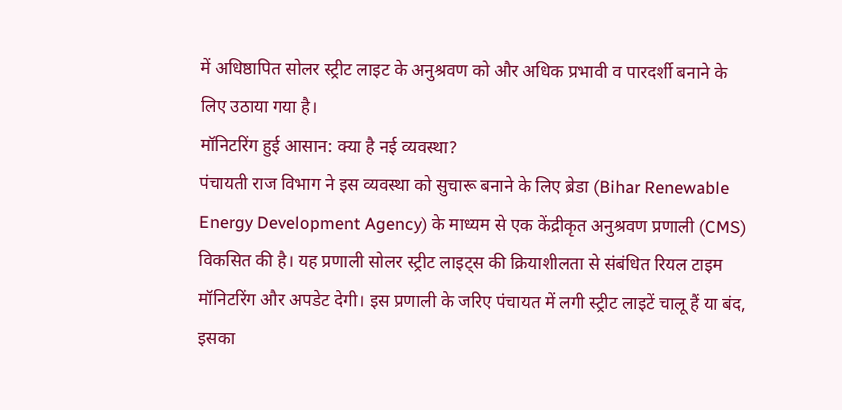में अधिष्ठापित सोलर स्ट्रीट लाइट के अनुश्रवण को और अधिक प्रभावी व पारदर्शी बनाने के लिए उठाया गया है।
मॉनिटरिंग हुई आसान: क्या है नई व्यवस्था?
पंचायती राज विभाग ने इस व्यवस्था को सुचारू बनाने के लिए ब्रेडा (Bihar Renewable Energy Development Agency) के माध्यम से एक केंद्रीकृत अनुश्रवण प्रणाली (CMS) विकसित की है। यह प्रणाली सोलर स्ट्रीट लाइट्स की क्रियाशीलता से संबंधित रियल टाइम मॉनिटरिंग और अपडेट देगी। इस प्रणाली के जरिए पंचायत में लगी स्ट्रीट लाइटें चालू हैं या बंद, इसका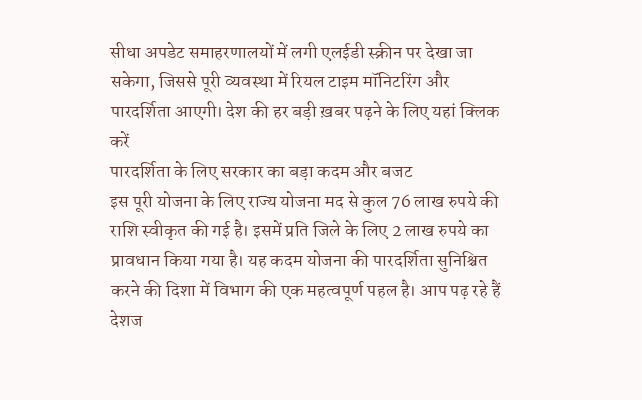सीधा अपडेट समाहरणालयों में लगी एलईडी स्क्रीन पर देखा जा सकेगा, जिससे पूरी व्यवस्था में रियल टाइम मॉनिटरिंग और पारदर्शिता आएगी। देश की हर बड़ी ख़बर पढ़ने के लिए यहां क्लिक करें
पारदर्शिता के लिए सरकार का बड़ा कदम और बजट
इस पूरी योजना के लिए राज्य योजना मद से कुल 76 लाख रुपये की राशि स्वीकृत की गई है। इसमें प्रति जिले के लिए 2 लाख रुपये का प्रावधान किया गया है। यह कदम योजना की पारदर्शिता सुनिश्चित करने की दिशा में विभाग की एक महत्वपूर्ण पहल है। आप पढ़ रहे हैं देशज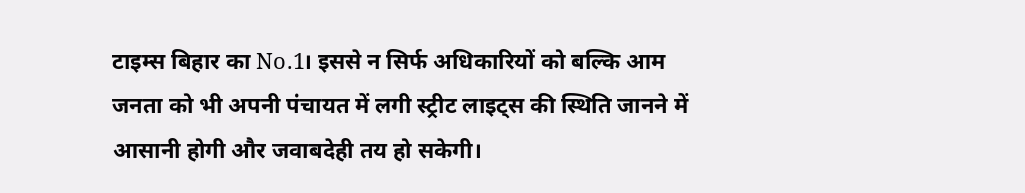टाइम्स बिहार का No.1। इससे न सिर्फ अधिकारियों को बल्कि आम जनता को भी अपनी पंचायत में लगी स्ट्रीट लाइट्स की स्थिति जानने में आसानी होगी और जवाबदेही तय हो सकेगी।